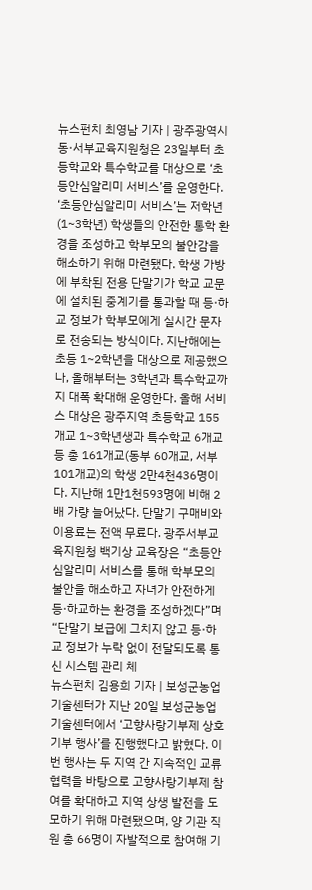뉴스펀치 최영남 기자 | 광주광역시동·서부교육지원청은 23일부터 초등학교와 특수학교를 대상으로 ‘초등안심알리미 서비스’를 운영한다. ‘초등안심알리미 서비스’는 저학년(1~3학년) 학생들의 안전한 통학 환경을 조성하고 학부모의 불안감을 해소하기 위해 마련됐다. 학생 가방에 부착된 전용 단말기가 학교 교문에 설치된 중계기를 통과할 때 등·하교 정보가 학부모에게 실시간 문자로 전송되는 방식이다. 지난해에는 초등 1~2학년을 대상으로 제공했으나, 올해부터는 3학년과 특수학교까지 대폭 확대해 운영한다. 올해 서비스 대상은 광주지역 초등학교 155개교 1~3학년생과 특수학교 6개교 등 총 161개교(동부 60개교, 서부 101개교)의 학생 2만4천436명이다. 지난해 1만1천593명에 비해 2배 가량 늘어났다. 단말기 구매비와 이용료는 전액 무료다. 광주서부교육지원청 백기상 교육장은 “초등안심알리미 서비스를 통해 학부모의 불안을 해소하고 자녀가 안전하게 등·하교하는 환경을 조성하겠다”며 “단말기 보급에 그치지 않고 등·하교 정보가 누락 없이 전달되도록 통신 시스템 관리 체
뉴스펀치 김용희 기자 | 보성군농업기술센터가 지난 20일 보성군농업기술센터에서 ‘고향사랑기부제 상호 기부 행사’를 진행했다고 밝혔다. 이번 행사는 두 지역 간 지속적인 교류 협력을 바탕으로 고향사랑기부제 참여를 확대하고 지역 상생 발전을 도모하기 위해 마련됐으며, 양 기관 직원 총 66명이 자발적으로 참여해 기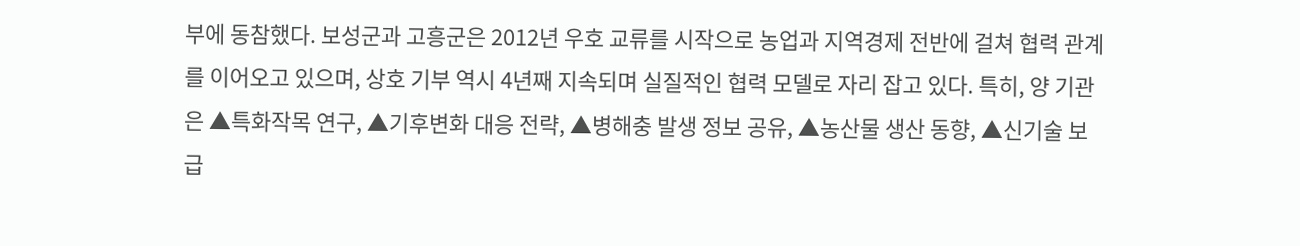부에 동참했다. 보성군과 고흥군은 2012년 우호 교류를 시작으로 농업과 지역경제 전반에 걸쳐 협력 관계를 이어오고 있으며, 상호 기부 역시 4년째 지속되며 실질적인 협력 모델로 자리 잡고 있다. 특히, 양 기관은 ▲특화작목 연구, ▲기후변화 대응 전략, ▲병해충 발생 정보 공유, ▲농산물 생산 동향, ▲신기술 보급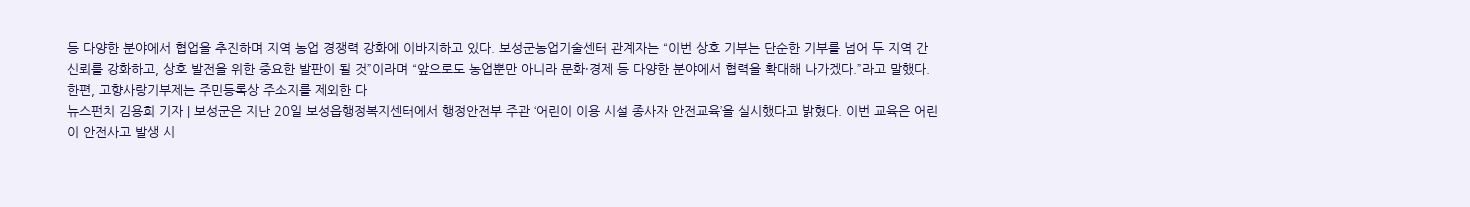등 다양한 분야에서 협업을 추진하며 지역 농업 경쟁력 강화에 이바지하고 있다. 보성군농업기술센터 관계자는 “이번 상호 기부는 단순한 기부를 넘어 두 지역 간 신뢰를 강화하고, 상호 발전을 위한 중요한 발판이 될 것”이라며 “앞으로도 농업뿐만 아니라 문화·경제 등 다양한 분야에서 협력을 확대해 나가겠다.”라고 말했다. 한편, 고향사랑기부제는 주민등록상 주소지를 제외한 다
뉴스펀치 김용희 기자 | 보성군은 지난 20일 보성읍행정복지센터에서 행정안전부 주관 ‘어린이 이용 시설 종사자 안전교육’을 실시했다고 밝혔다. 이번 교육은 어린이 안전사고 발생 시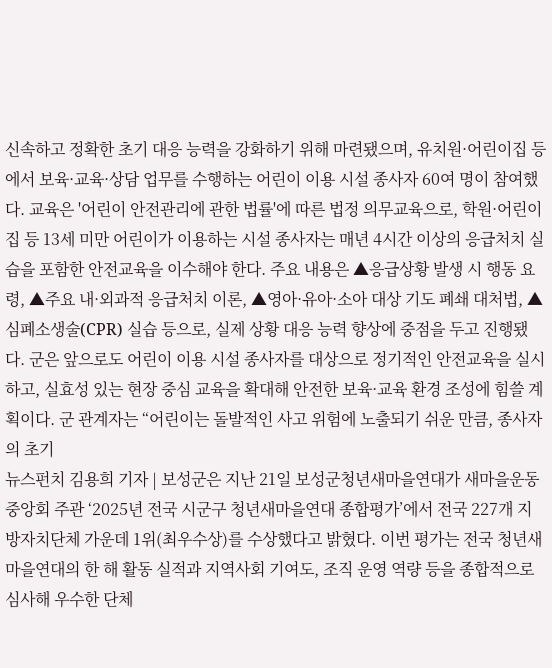신속하고 정확한 초기 대응 능력을 강화하기 위해 마련됐으며, 유치원·어린이집 등에서 보육·교육·상담 업무를 수행하는 어린이 이용 시설 종사자 60여 명이 참여했다. 교육은 '어린이 안전관리에 관한 법률'에 따른 법정 의무교육으로, 학원·어린이집 등 13세 미만 어린이가 이용하는 시설 종사자는 매년 4시간 이상의 응급처치 실습을 포함한 안전교육을 이수해야 한다. 주요 내용은 ▲응급상황 발생 시 행동 요령, ▲주요 내·외과적 응급처치 이론, ▲영아·유아·소아 대상 기도 폐쇄 대처법, ▲심폐소생술(CPR) 실습 등으로, 실제 상황 대응 능력 향상에 중점을 두고 진행됐다. 군은 앞으로도 어린이 이용 시설 종사자를 대상으로 정기적인 안전교육을 실시하고, 실효성 있는 현장 중심 교육을 확대해 안전한 보육·교육 환경 조성에 힘쓸 계획이다. 군 관계자는 “어린이는 돌발적인 사고 위험에 노출되기 쉬운 만큼, 종사자의 초기
뉴스펀치 김용희 기자 | 보성군은 지난 21일 보성군청년새마을연대가 새마을운동중앙회 주관 ‘2025년 전국 시군구 청년새마을연대 종합평가’에서 전국 227개 지방자치단체 가운데 1위(최우수상)를 수상했다고 밝혔다. 이번 평가는 전국 청년새마을연대의 한 해 활동 실적과 지역사회 기여도, 조직 운영 역량 등을 종합적으로 심사해 우수한 단체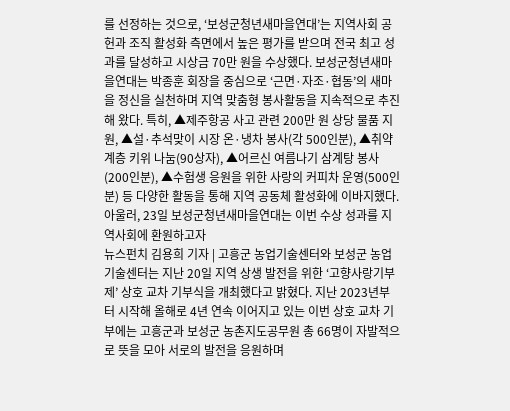를 선정하는 것으로, ‘보성군청년새마을연대’는 지역사회 공헌과 조직 활성화 측면에서 높은 평가를 받으며 전국 최고 성과를 달성하고 시상금 70만 원을 수상했다. 보성군청년새마을연대는 박종훈 회장을 중심으로 ‘근면·자조·협동’의 새마을 정신을 실천하며 지역 맞춤형 봉사활동을 지속적으로 추진해 왔다. 특히, ▲제주항공 사고 관련 200만 원 상당 물품 지원, ▲설·추석맞이 시장 온·냉차 봉사(각 500인분), ▲취약계층 키위 나눔(90상자), ▲어르신 여름나기 삼계탕 봉사(200인분), ▲수험생 응원을 위한 사랑의 커피차 운영(500인분) 등 다양한 활동을 통해 지역 공동체 활성화에 이바지했다. 아울러, 23일 보성군청년새마을연대는 이번 수상 성과를 지역사회에 환원하고자
뉴스펀치 김용희 기자 | 고흥군 농업기술센터와 보성군 농업기술센터는 지난 20일 지역 상생 발전을 위한 ‘고향사랑기부제’ 상호 교차 기부식을 개최했다고 밝혔다. 지난 2023년부터 시작해 올해로 4년 연속 이어지고 있는 이번 상호 교차 기부에는 고흥군과 보성군 농촌지도공무원 총 66명이 자발적으로 뜻을 모아 서로의 발전을 응원하며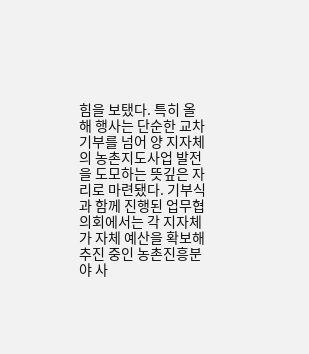힘을 보탰다. 특히 올해 행사는 단순한 교차 기부를 넘어 양 지자체의 농촌지도사업 발전을 도모하는 뜻깊은 자리로 마련됐다. 기부식과 함께 진행된 업무협의회에서는 각 지자체가 자체 예산을 확보해 추진 중인 농촌진흥분야 사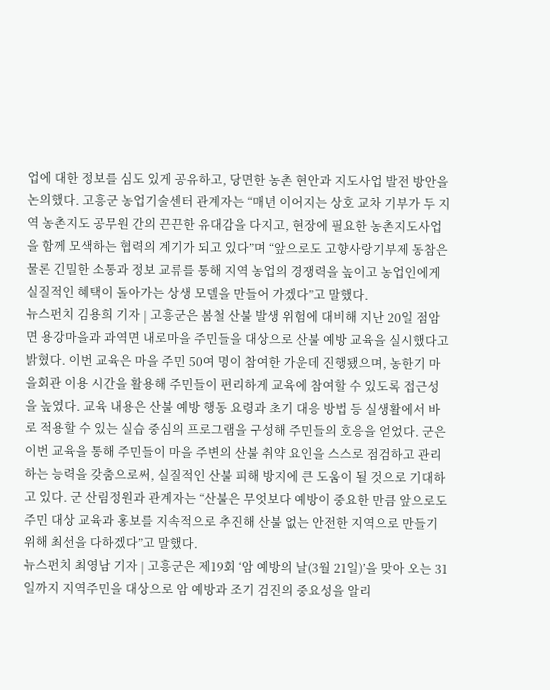업에 대한 정보를 심도 있게 공유하고, 당면한 농촌 현안과 지도사업 발전 방안을 논의했다. 고흥군 농업기술센터 관계자는 “매년 이어지는 상호 교차 기부가 두 지역 농촌지도 공무원 간의 끈끈한 유대감을 다지고, 현장에 필요한 농촌지도사업을 함께 모색하는 협력의 계기가 되고 있다”며 “앞으로도 고향사랑기부제 동참은 물론 긴밀한 소통과 정보 교류를 통해 지역 농업의 경쟁력을 높이고 농업인에게 실질적인 혜택이 돌아가는 상생 모델을 만들어 가겠다”고 말했다.
뉴스펀치 김용희 기자 | 고흥군은 봄철 산불 발생 위험에 대비해 지난 20일 점암면 용강마을과 과역면 내로마을 주민들을 대상으로 산불 예방 교육을 실시했다고 밝혔다. 이번 교육은 마을 주민 50여 명이 참여한 가운데 진행됐으며, 농한기 마을회관 이용 시간을 활용해 주민들이 편리하게 교육에 참여할 수 있도록 접근성을 높였다. 교육 내용은 산불 예방 행동 요령과 초기 대응 방법 등 실생활에서 바로 적용할 수 있는 실습 중심의 프로그램을 구성해 주민들의 호응을 얻었다. 군은 이번 교육을 통해 주민들이 마을 주변의 산불 취약 요인을 스스로 점검하고 관리하는 능력을 갖춤으로써, 실질적인 산불 피해 방지에 큰 도움이 될 것으로 기대하고 있다. 군 산림정원과 관계자는 “산불은 무엇보다 예방이 중요한 만큼 앞으로도 주민 대상 교육과 홍보를 지속적으로 추진해 산불 없는 안전한 지역으로 만들기 위해 최선을 다하겠다”고 말했다.
뉴스펀치 최영남 기자 | 고흥군은 제19회 ‘암 예방의 날(3월 21일)’을 맞아 오는 31일까지 지역주민을 대상으로 암 예방과 조기 검진의 중요성을 알리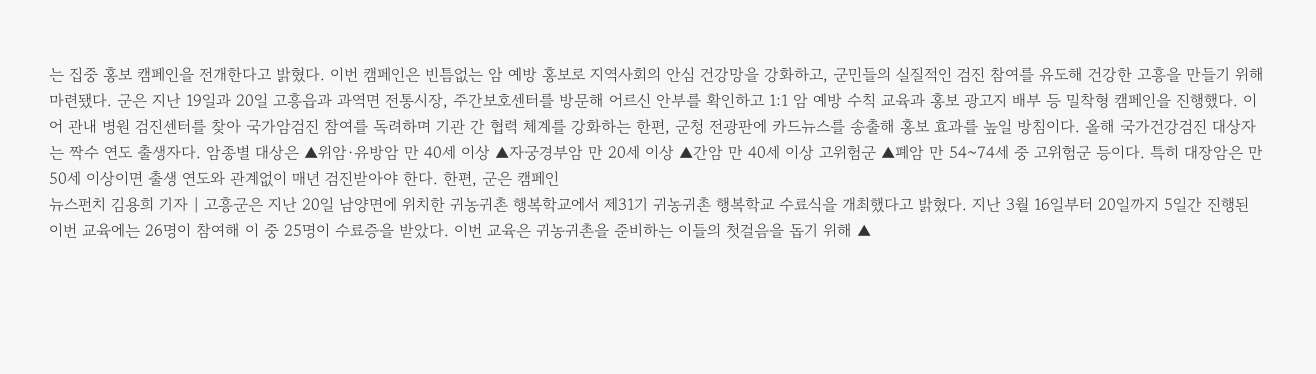는 집중 홍보 캠페인을 전개한다고 밝혔다. 이번 캠페인은 빈틈없는 암 예방 홍보로 지역사회의 안심 건강망을 강화하고, 군민들의 실질적인 검진 참여를 유도해 건강한 고흥을 만들기 위해 마련됐다. 군은 지난 19일과 20일 고흥읍과 과역면 전통시장, 주간보호센터를 방문해 어르신 안부를 확인하고 1:1 암 예방 수칙 교육과 홍보 광고지 배부 등 밀착형 캠페인을 진행했다. 이어 관내 병원 검진센터를 찾아 국가암검진 참여를 독려하며 기관 간 협력 체계를 강화하는 한편, 군청 전광판에 카드뉴스를 송출해 홍보 효과를 높일 방침이다. 올해 국가건강검진 대상자는 짝수 연도 출생자다. 암종별 대상은 ▲위암·유방암 만 40세 이상 ▲자궁경부암 만 20세 이상 ▲간암 만 40세 이상 고위험군 ▲폐암 만 54~74세 중 고위험군 등이다. 특히 대장암은 만 50세 이상이면 출생 연도와 관계없이 매년 검진받아야 한다. 한편, 군은 캠페인
뉴스펀치 김용희 기자 | 고흥군은 지난 20일 남양면에 위치한 귀농귀촌 행복학교에서 제31기 귀농귀촌 행복학교 수료식을 개최했다고 밝혔다. 지난 3월 16일부터 20일까지 5일간 진행된 이번 교육에는 26명이 참여해 이 중 25명이 수료증을 받았다. 이번 교육은 귀농귀촌을 준비하는 이들의 첫걸음을 돕기 위해 ▲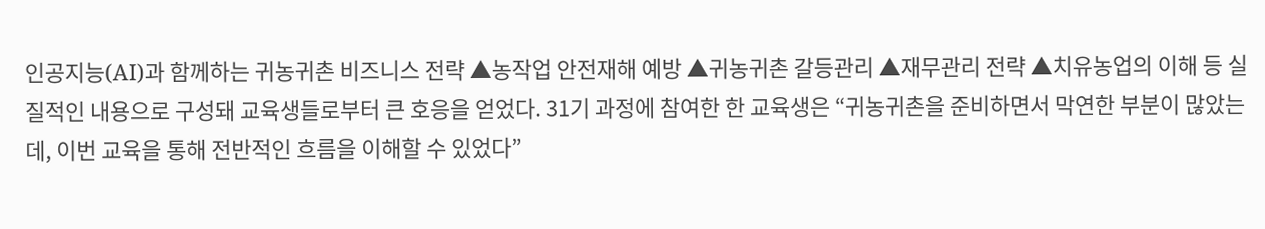인공지능(AI)과 함께하는 귀농귀촌 비즈니스 전략 ▲농작업 안전재해 예방 ▲귀농귀촌 갈등관리 ▲재무관리 전략 ▲치유농업의 이해 등 실질적인 내용으로 구성돼 교육생들로부터 큰 호응을 얻었다. 31기 과정에 참여한 한 교육생은 “귀농귀촌을 준비하면서 막연한 부분이 많았는데, 이번 교육을 통해 전반적인 흐름을 이해할 수 있었다”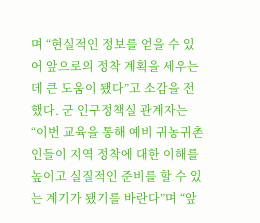며 “현실적인 정보를 얻을 수 있어 앞으로의 정착 계획을 세우는 데 큰 도움이 됐다”고 소감을 전했다. 군 인구정책실 관계자는 “이번 교육을 통해 예비 귀농귀촌인들이 지역 정착에 대한 이해를 높이고 실질적인 준비를 할 수 있는 계기가 됐기를 바란다”며 “앞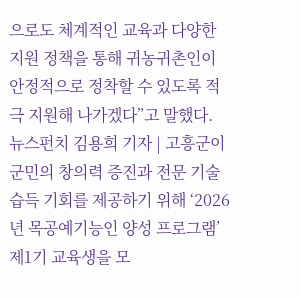으로도 체계적인 교육과 다양한 지원 정책을 통해 귀농귀촌인이 안정적으로 정착할 수 있도록 적극 지원해 나가겠다”고 말했다.
뉴스펀치 김용희 기자 | 고흥군이 군민의 창의력 증진과 전문 기술 습득 기회를 제공하기 위해 ‘2026년 목공예기능인 양성 프로그램’ 제1기 교육생을 모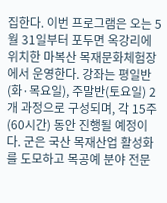집한다. 이번 프로그램은 오는 5월 31일부터 포두면 옥강리에 위치한 마복산 목재문화체험장에서 운영한다. 강좌는 평일반(화·목요일), 주말반(토요일) 2개 과정으로 구성되며, 각 15주(60시간) 동안 진행될 예정이다. 군은 국산 목재산업 활성화를 도모하고 목공예 분야 전문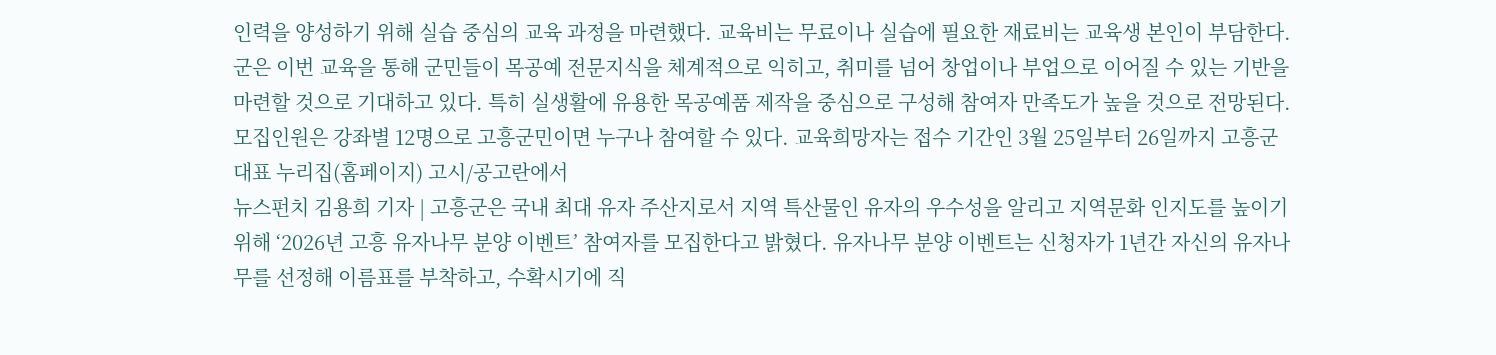인력을 양성하기 위해 실습 중심의 교육 과정을 마련했다. 교육비는 무료이나 실습에 필요한 재료비는 교육생 본인이 부담한다. 군은 이번 교육을 통해 군민들이 목공예 전문지식을 체계적으로 익히고, 취미를 넘어 창업이나 부업으로 이어질 수 있는 기반을 마련할 것으로 기대하고 있다. 특히 실생활에 유용한 목공예품 제작을 중심으로 구성해 참여자 만족도가 높을 것으로 전망된다. 모집인원은 강좌별 12명으로 고흥군민이면 누구나 참여할 수 있다. 교육희망자는 접수 기간인 3월 25일부터 26일까지 고흥군 대표 누리집(홈페이지) 고시/공고란에서
뉴스펀치 김용희 기자 | 고흥군은 국내 최대 유자 주산지로서 지역 특산물인 유자의 우수성을 알리고 지역문화 인지도를 높이기 위해 ‘2026년 고흥 유자나무 분양 이벤트’ 참여자를 모집한다고 밝혔다. 유자나무 분양 이벤트는 신청자가 1년간 자신의 유자나무를 선정해 이름표를 부착하고, 수확시기에 직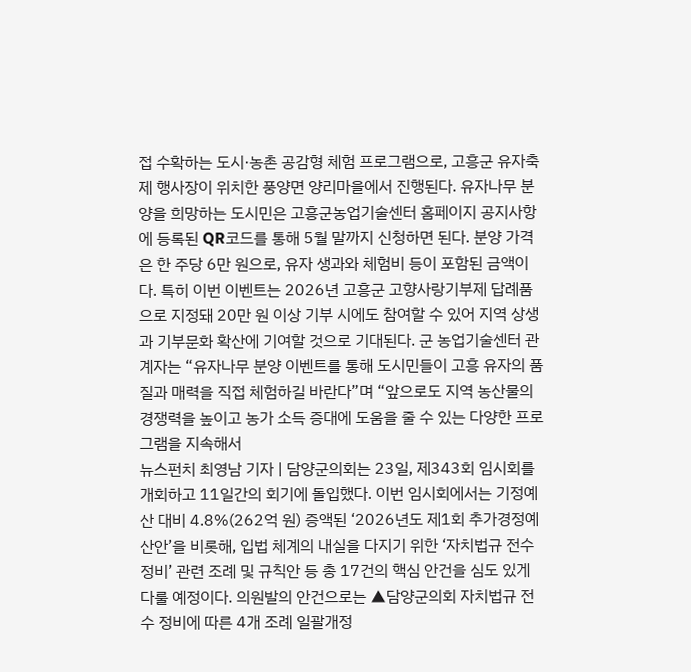접 수확하는 도시·농촌 공감형 체험 프로그램으로, 고흥군 유자축제 행사장이 위치한 풍양면 양리마을에서 진행된다. 유자나무 분양을 희망하는 도시민은 고흥군농업기술센터 홈페이지 공지사항에 등록된 QR코드를 통해 5월 말까지 신청하면 된다. 분양 가격은 한 주당 6만 원으로, 유자 생과와 체험비 등이 포함된 금액이다. 특히 이번 이벤트는 2026년 고흥군 고향사랑기부제 답례품으로 지정돼 20만 원 이상 기부 시에도 참여할 수 있어 지역 상생과 기부문화 확산에 기여할 것으로 기대된다. 군 농업기술센터 관계자는 “유자나무 분양 이벤트를 통해 도시민들이 고흥 유자의 품질과 매력을 직접 체험하길 바란다”며 “앞으로도 지역 농산물의 경쟁력을 높이고 농가 소득 증대에 도움을 줄 수 있는 다양한 프로그램을 지속해서
뉴스펀치 최영남 기자 | 담양군의회는 23일, 제343회 임시회를 개회하고 11일간의 회기에 돌입했다. 이번 임시회에서는 기정예산 대비 4.8%(262억 원) 증액된 ‘2026년도 제1회 추가경정예산안’을 비롯해, 입법 체계의 내실을 다지기 위한 ‘자치법규 전수 정비’ 관련 조례 및 규칙안 등 총 17건의 핵심 안건을 심도 있게 다룰 예정이다. 의원발의 안건으로는 ▲담양군의회 자치법규 전수 정비에 따른 4개 조례 일괄개정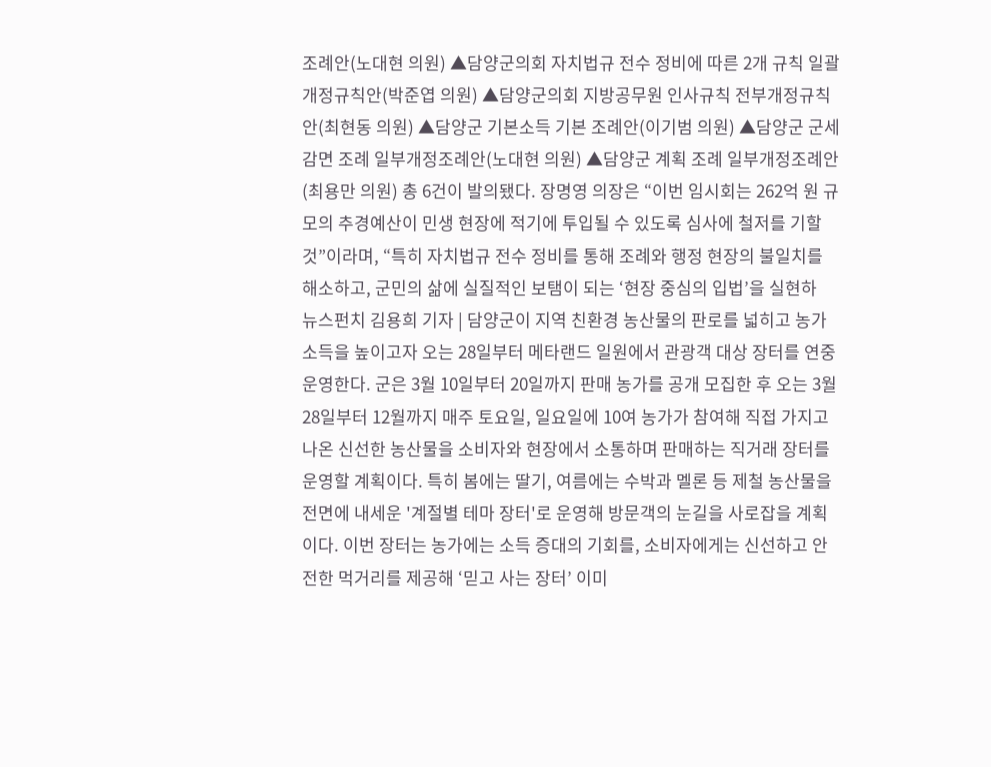조례안(노대현 의원) ▲담양군의회 자치법규 전수 정비에 따른 2개 규칙 일괄개정규칙안(박준엽 의원) ▲담양군의회 지방공무원 인사규칙 전부개정규칙안(최현동 의원) ▲담양군 기본소득 기본 조례안(이기범 의원) ▲담양군 군세 감면 조례 일부개정조례안(노대현 의원) ▲담양군 계획 조례 일부개정조례안(최용만 의원) 총 6건이 발의됐다. 장명영 의장은 “이번 임시회는 262억 원 규모의 추경예산이 민생 현장에 적기에 투입될 수 있도록 심사에 철저를 기할 것”이라며, “특히 자치법규 전수 정비를 통해 조례와 행정 현장의 불일치를 해소하고, 군민의 삶에 실질적인 보탬이 되는 ‘현장 중심의 입법’을 실현하
뉴스펀치 김용희 기자 | 담양군이 지역 친환경 농산물의 판로를 넓히고 농가소득을 높이고자 오는 28일부터 메타랜드 일원에서 관광객 대상 장터를 연중 운영한다. 군은 3월 10일부터 20일까지 판매 농가를 공개 모집한 후 오는 3월 28일부터 12월까지 매주 토요일, 일요일에 10여 농가가 참여해 직접 가지고 나온 신선한 농산물을 소비자와 현장에서 소통하며 판매하는 직거래 장터를 운영할 계획이다. 특히 봄에는 딸기, 여름에는 수박과 멜론 등 제철 농산물을 전면에 내세운 '계절별 테마 장터'로 운영해 방문객의 눈길을 사로잡을 계획이다. 이번 장터는 농가에는 소득 증대의 기회를, 소비자에게는 신선하고 안전한 먹거리를 제공해 ‘믿고 사는 장터’ 이미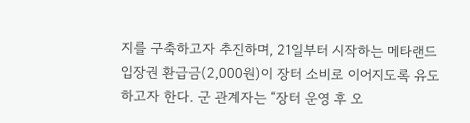지를 구축하고자 추진하며, 21일부터 시작하는 메타랜드 입장권 환급금(2,000원)이 장터 소비로 이어지도록 유도하고자 한다. 군 관계자는 “장터 운영 후 오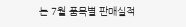는 7월 품목별 판매실적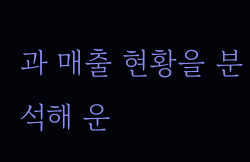과 매출 현황을 분석해 운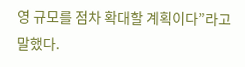영 규모를 점차 확대할 계획이다”라고 말했다.